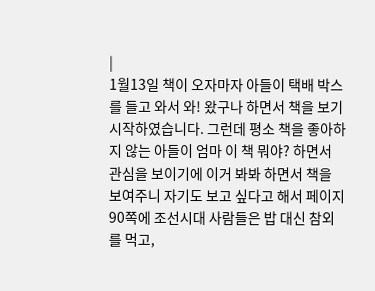|
1월13일 책이 오자마자 아들이 택배 박스를 들고 와서 와! 왔구나 하면서 책을 보기 시작하였습니다. 그런데 평소 책을 좋아하지 않는 아들이 엄마 이 책 뭐야? 하면서 관심을 보이기에 이거 봐봐 하면서 책을 보여주니 자기도 보고 싶다고 해서 페이지 90쪽에 조선시대 사람들은 밥 대신 참외를 먹고,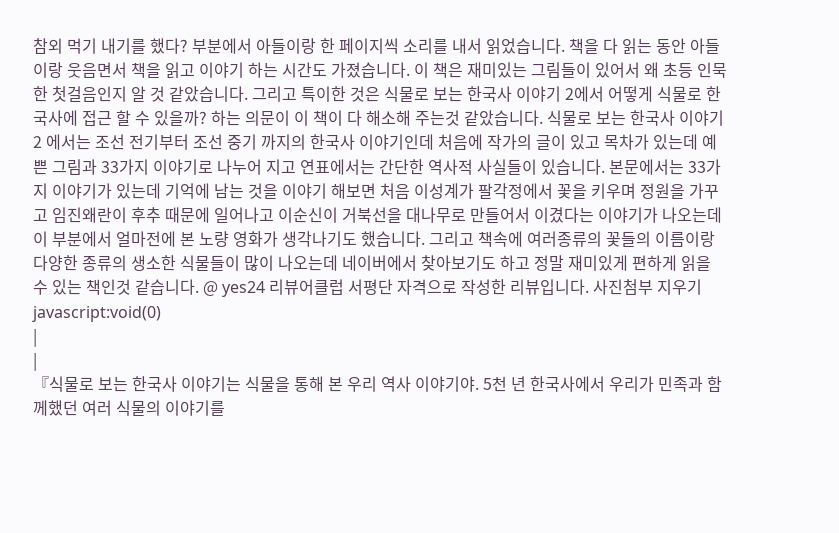참외 먹기 내기를 했다? 부분에서 아들이랑 한 페이지씩 소리를 내서 읽었습니다. 책을 다 읽는 동안 아들이랑 웃음면서 책을 읽고 이야기 하는 시간도 가졌습니다. 이 책은 재미있는 그림들이 있어서 왜 초등 인묵한 첫걸음인지 알 것 같았습니다. 그리고 특이한 것은 식물로 보는 한국사 이야기 2에서 어떻게 식물로 한국사에 접근 할 수 있을까? 하는 의문이 이 책이 다 해소해 주는것 같았습니다. 식물로 보는 한국사 이야기 2 에서는 조선 전기부터 조선 중기 까지의 한국사 이야기인데 처음에 작가의 글이 있고 목차가 있는데 예쁜 그림과 33가지 이야기로 나누어 지고 연표에서는 간단한 역사적 사실들이 있습니다. 본문에서는 33가지 이야기가 있는데 기억에 남는 것을 이야기 해보면 처음 이성계가 팔각정에서 꽃을 키우며 정원을 가꾸고 임진왜란이 후추 때문에 일어나고 이순신이 거북선을 대나무로 만들어서 이겼다는 이야기가 나오는데 이 부분에서 얼마전에 본 노량 영화가 생각나기도 했습니다. 그리고 책속에 여러종류의 꽃들의 이름이랑 다양한 종류의 생소한 식물들이 많이 나오는데 네이버에서 찾아보기도 하고 정말 재미있게 편하게 읽을 수 있는 책인것 같습니다. @ yes24 리뷰어클럽 서평단 자격으로 작성한 리뷰입니다. 사진첨부 지우기 javascript:void(0)
|
|
『식물로 보는 한국사 이야기는 식물을 통해 본 우리 역사 이야기야. 5천 년 한국사에서 우리가 민족과 함께했던 여러 식물의 이야기를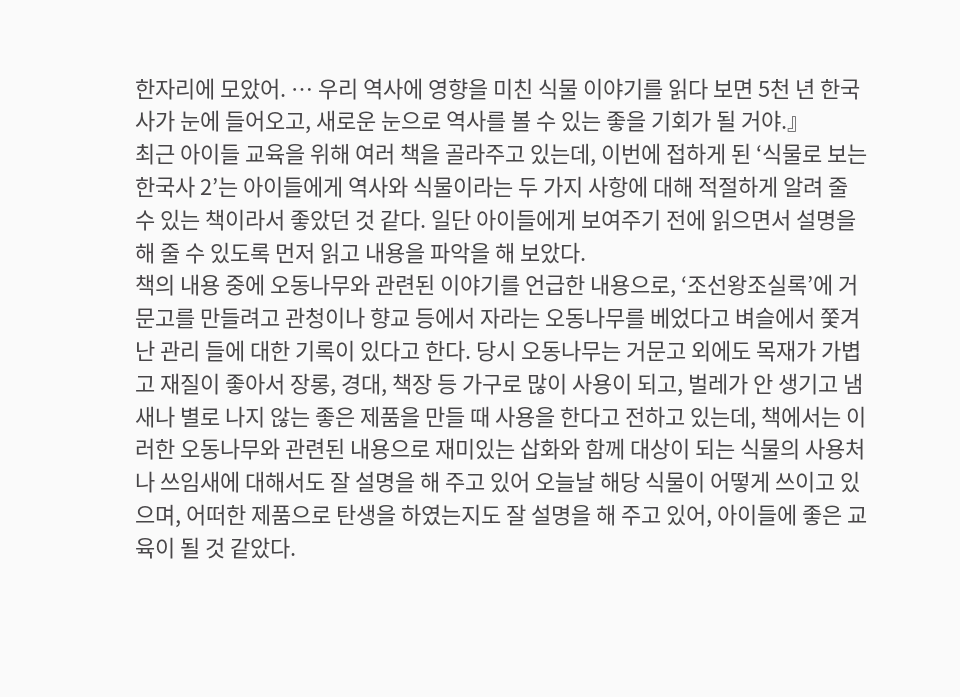한자리에 모았어. … 우리 역사에 영향을 미친 식물 이야기를 읽다 보면 5천 년 한국사가 눈에 들어오고, 새로운 눈으로 역사를 볼 수 있는 좋을 기회가 될 거야.』
최근 아이들 교육을 위해 여러 책을 골라주고 있는데, 이번에 접하게 된 ‘식물로 보는 한국사 2’는 아이들에게 역사와 식물이라는 두 가지 사항에 대해 적절하게 알려 줄 수 있는 책이라서 좋았던 것 같다. 일단 아이들에게 보여주기 전에 읽으면서 설명을 해 줄 수 있도록 먼저 읽고 내용을 파악을 해 보았다.
책의 내용 중에 오동나무와 관련된 이야기를 언급한 내용으로, ‘조선왕조실록’에 거문고를 만들려고 관청이나 향교 등에서 자라는 오동나무를 베었다고 벼슬에서 쫓겨난 관리 들에 대한 기록이 있다고 한다. 당시 오동나무는 거문고 외에도 목재가 가볍고 재질이 좋아서 장롱, 경대, 책장 등 가구로 많이 사용이 되고, 벌레가 안 생기고 냄새나 별로 나지 않는 좋은 제품을 만들 때 사용을 한다고 전하고 있는데, 책에서는 이러한 오동나무와 관련된 내용으로 재미있는 삽화와 함께 대상이 되는 식물의 사용처나 쓰임새에 대해서도 잘 설명을 해 주고 있어 오늘날 해당 식물이 어떻게 쓰이고 있으며, 어떠한 제품으로 탄생을 하였는지도 잘 설명을 해 주고 있어, 아이들에 좋은 교육이 될 것 같았다.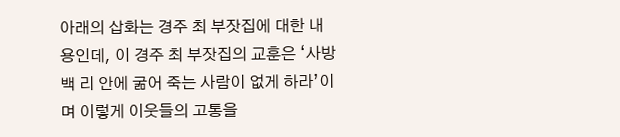아래의 삽화는 경주 최 부잣집에 대한 내용인데, 이 경주 최 부잣집의 교훈은 ‘사방 백 리 안에 굶어 죽는 사람이 없게 하라’이며 이렇게 이웃들의 고통을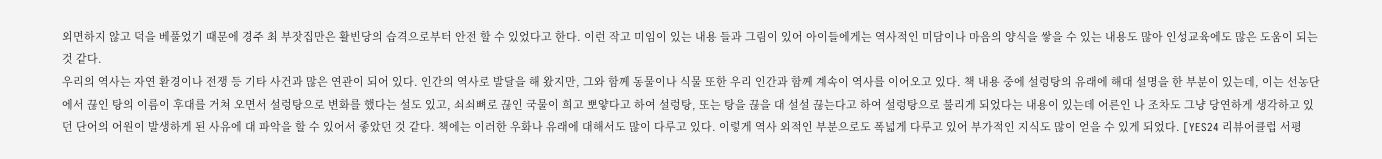외면하지 않고 덕을 베풀었기 때문에 경주 최 부잣집만은 활빈당의 습격으로부터 안전 할 수 있었다고 한다. 이런 작고 미임이 있는 내용 들과 그림이 있어 아이들에게는 역사적인 미담이나 마음의 양식을 쌓을 수 있는 내용도 많아 인성교육에도 많은 도움이 되는 것 같다.
우리의 역사는 자연 환경이나 전쟁 등 기타 사건과 많은 연관이 되어 있다. 인간의 역사로 발달을 해 왔지만, 그와 함께 동물이나 식물 또한 우리 인간과 함께 계속이 역사를 이어오고 있다. 책 내용 중에 설렁탕의 유래에 해대 설명을 한 부분이 있는데, 이는 선농단에서 끊인 탕의 이름이 후대를 거쳐 오면서 설렁탕으로 변화를 했다는 설도 있고, 쇠쇠뼈로 끊인 국물이 희고 뽀얗다고 하여 설렁탕, 또는 탕을 끊을 대 설설 끊는다고 하여 설렁탕으로 불리게 되었다는 내용이 있는데 어른인 나 조차도 그냥 당연하게 생각하고 있던 단어의 어원이 발생하게 된 사유에 대 파악을 할 수 있어서 좋았던 것 같다. 책에는 이러한 우화나 유래에 대해서도 많이 다루고 있다. 이렇게 역사 외적인 부분으로도 폭넓게 다루고 있어 부가적인 지식도 많이 얻을 수 있게 되었다. [YES24 리뷰어클럽 서평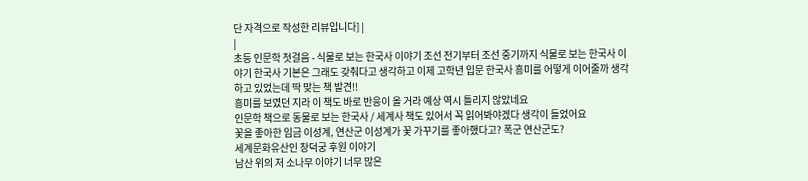단 자격으로 작성한 리뷰입니다] |
|
초등 인문학 첫걸음 - 식물로 보는 한국사 이야기 조선 전기부터 조선 중기까지 식물로 보는 한국사 이야기 한국사 기본은 그래도 갖춰다고 생각하고 이제 고학년 입문 한국사 흥미를 어떻게 이어줄까 생각하고 있었는데 딱 맞는 책 발견!!
흥미를 보였던 지라 이 책도 바로 반응이 올 거라 예상 역시 틀리지 않았네요
인문학 책으로 동물로 보는 한국사 / 세계사 책도 있어서 꼭 읽어봐야겠다 생각이 들었어요
꽃을 좋아한 임금 이성계, 연산군 이성계가 꽃 가꾸기를 좋아했다고? 폭군 연산군도?
세계문화유산인 창덕궁 후원 이야기
남산 위의 저 소나무 이야기 너무 많은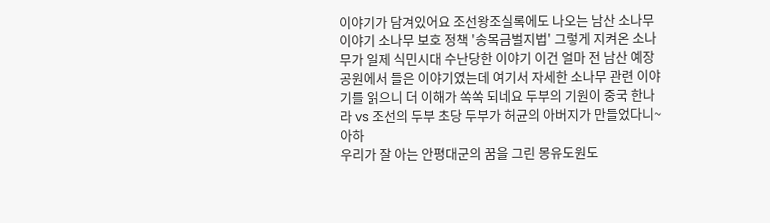이야기가 담겨있어요 조선왕조실록에도 나오는 남산 소나무 이야기 소나무 보호 정책 '송목금벌지법' 그렇게 지켜온 소나무가 일제 식민시대 수난당한 이야기 이건 얼마 전 남산 예장공원에서 들은 이야기였는데 여기서 자세한 소나무 관련 이야기를 읽으니 더 이해가 쏙쏙 되네요 두부의 기원이 중국 한나라 vs 조선의 두부 초당 두부가 허균의 아버지가 만들었다니~ 아하
우리가 잘 아는 안평대군의 꿈을 그린 몽유도원도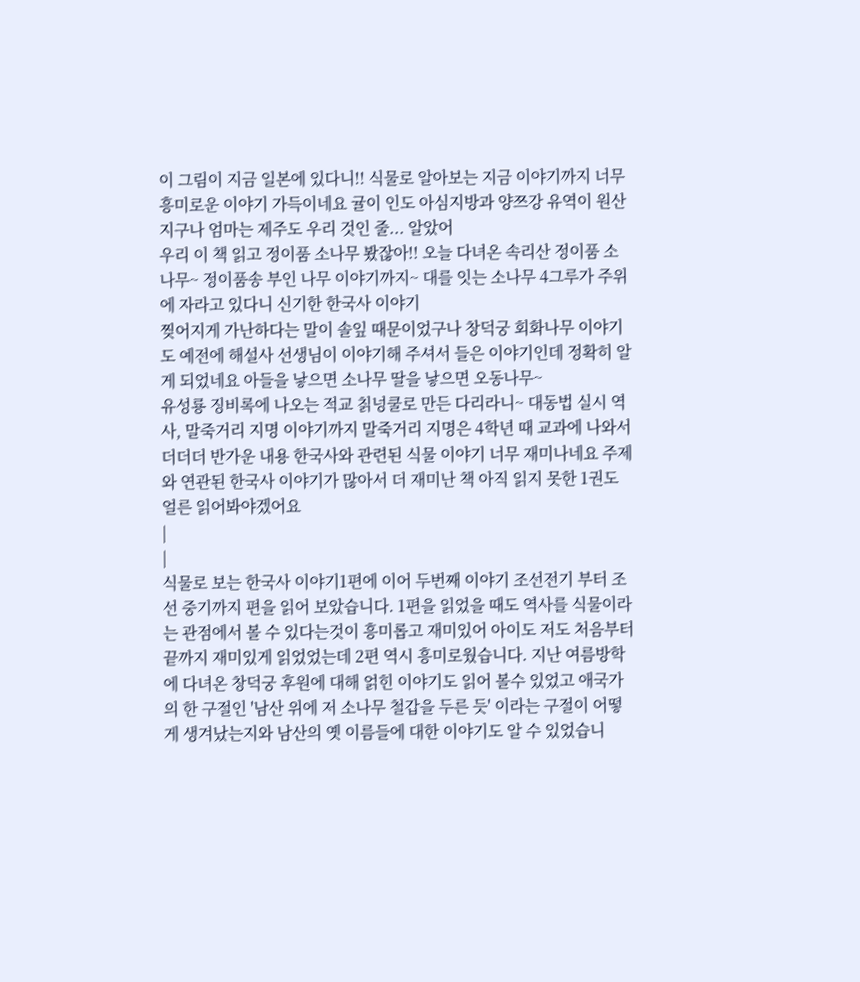이 그림이 지금 일본에 있다니!! 식물로 알아보는 지금 이야기까지 너무 흥미로운 이야기 가득이네요 귤이 인도 아심지방과 양쯔강 유역이 원산지구나 엄마는 제주도 우리 것인 줄... 알았어
우리 이 책 읽고 정이품 소나무 봤잖아!! 오늘 다녀온 속리산 정이품 소나무~ 정이품송 부인 나무 이야기까지~ 대를 잇는 소나무 4그루가 주위에 자라고 있다니 신기한 한국사 이야기
찢어지게 가난하다는 말이 솔잎 때문이었구나 창덕궁 회화나무 이야기도 예전에 해설사 선생님이 이야기해 주셔서 들은 이야기인데 정확히 알게 되었네요 아들을 낳으면 소나무 딸을 낳으면 오동나무~
유성룡 징비록에 나오는 적교 칡넝쿨로 만든 다리라니~ 대동법 실시 역사, 말죽거리 지명 이야기까지 말죽거리 지명은 4학년 때 교과에 나와서 더더더 반가운 내용 한국사와 관련된 식물 이야기 너무 재미나네요 주제와 연관된 한국사 이야기가 많아서 더 재미난 책 아직 읽지 못한 1권도 얼른 읽어봐야겠어요
|
|
식물로 보는 한국사 이야기1편에 이어 두번째 이야기 조선전기 부터 조선 중기까지 편을 읽어 보았습니다. 1편을 읽었을 때도 역사를 식물이라는 관점에서 볼 수 있다는것이 흥미롭고 재미있어 아이도 저도 처음부터 끝까지 재미있게 읽었었는데 2편 역시 흥미로웠습니다. 지난 여름방학에 다녀온 창덕궁 후원에 대해 얽힌 이야기도 읽어 볼수 있었고 애국가의 한 구절인 '남산 위에 저 소나무 철갑을 두른 듯' 이라는 구절이 어떻게 생겨났는지와 남산의 옛 이름들에 대한 이야기도 알 수 있었습니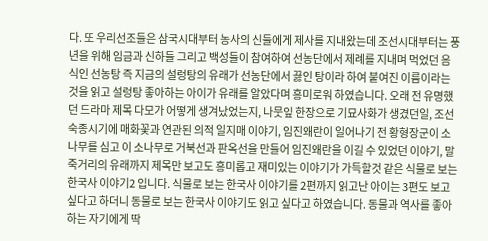다. 또 우리선조들은 삼국시대부터 농사의 신들에게 제사를 지내왔는데 조선시대부터는 풍년을 위해 임금과 신하들 그리고 백성들이 참여하여 선농단에서 제례를 지내며 먹었던 음식인 선농탕 즉 지금의 설렁탕의 유래가 선농단에서 끓인 탕이라 하여 붙여진 이름이라는 것을 읽고 설렁탕 좋아하는 아이가 유래를 알았다며 흥미로워 하였습니다. 오래 전 유명했던 드라마 제목 다모가 어떻게 생겨났었는지, 나뭇잎 한장으로 기묘사화가 생겼던일, 조선 숙종시기에 매화꽃과 연관된 의적 일지매 이야기, 임진왜란이 일어나기 전 황형장군이 소나무를 심고 이 소나무로 거북선과 판옥선을 만들어 임진왜란을 이길 수 있었던 이야기, 말죽거리의 유래까지 제목만 보고도 흥미롭고 재미있는 이야기가 가득할것 같은 식물로 보는 한국사 이야기2 입니다. 식물로 보는 한국사 이야기를 2편까지 읽고난 아이는 3편도 보고 싶다고 하더니 동물로 보는 한국사 이야기도 읽고 싶다고 하였습니다. 동물과 역사를 좋아하는 자기에게 딱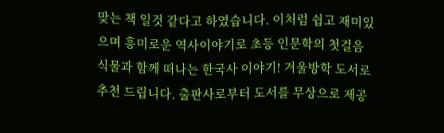맞는 책 일것 같다고 하였습니다. 이처럼 쉽고 재미있으며 흥미로운 역사이야기로 초등 인문학의 첫걸음 식물과 함께 떠나는 한국사 이야기! 겨울방학 도서로 추천 드립니다. 출판사로부터 도서를 무상으로 제공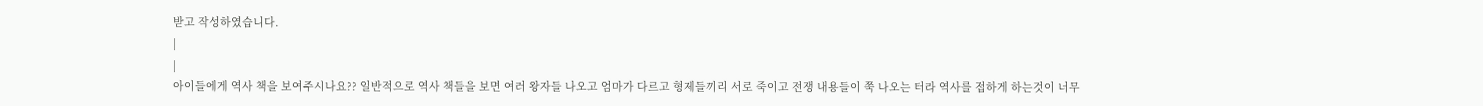받고 작성하였습니다.
|
|
아이들에게 역사 책을 보여주시나요?? 일반적으로 역사 책들을 보면 여러 왕자들 나오고 엄마가 다르고 형제들끼리 서로 죽이고 전쟁 내용들이 쭉 나오는 터라 역사를 접하게 하는것이 너무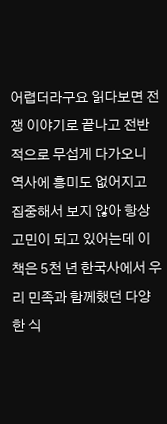어렵더라구요 읽다보면 전쟁 이야기로 끝나고 전반적으로 무섭게 다가오니 역사에 흥미도 없어지고 집중해서 보지 않아 항상 고민이 되고 있어는데 이 책은 5천 년 한국사에서 우리 민족과 함께했던 다양한 식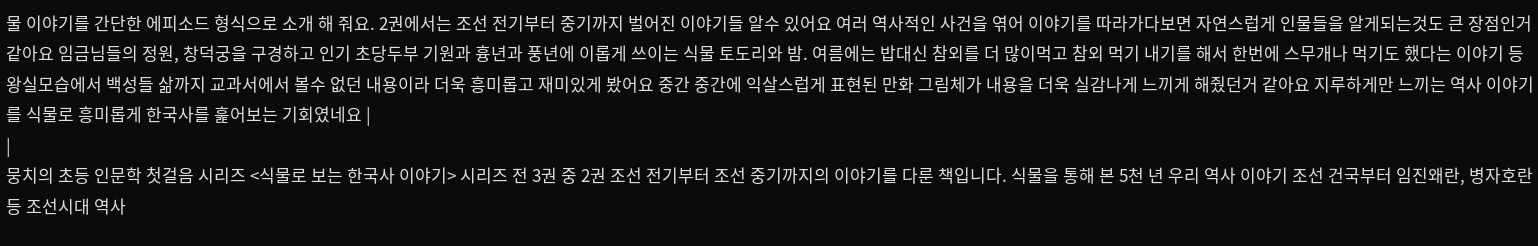물 이야기를 간단한 에피소드 형식으로 소개 해 줘요. 2권에서는 조선 전기부터 중기까지 벌어진 이야기들 알수 있어요 여러 역사적인 사건을 엮어 이야기를 따라가다보면 자연스럽게 인물들을 알게되는것도 큰 장점인거 같아요 임금님들의 정원, 창덕궁을 구경하고 인기 초당두부 기원과 흉년과 풍년에 이롭게 쓰이는 식물 토도리와 밤. 여름에는 밥대신 참외를 더 많이먹고 참외 먹기 내기를 해서 한번에 스무개나 먹기도 했다는 이야기 등 왕실모습에서 백성들 삶까지 교과서에서 볼수 없던 내용이라 더욱 흥미롭고 재미있게 봤어요 중간 중간에 익살스럽게 표현된 만화 그림체가 내용을 더욱 실감나게 느끼게 해줬던거 같아요 지루하게만 느끼는 역사 이야기를 식물로 흥미롭게 한국사를 훑어보는 기회였네요 |
|
뭉치의 초등 인문학 첫걸음 시리즈 <식물로 보는 한국사 이야기> 시리즈 전 3권 중 2권 조선 전기부터 조선 중기까지의 이야기를 다룬 책입니다. 식물을 통해 본 5천 년 우리 역사 이야기 조선 건국부터 임진왜란, 병자호란 등 조선시대 역사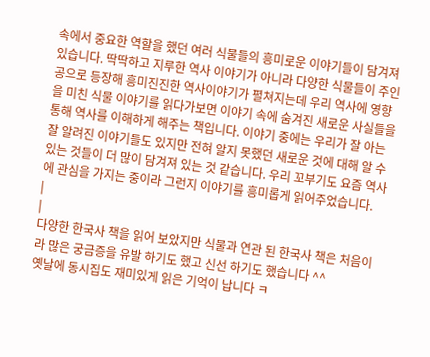속에서 중요한 역할을 했던 여러 식물들의 흥미로운 이야기들이 담겨져 있습니다. 딱딱하고 지루한 역사 이야기가 아니라 다양한 식물들이 주인공으로 등장해 흥미진진한 역사이야기가 펼쳐지는데 우리 역사에 영향을 미친 식물 이야기를 읽다가보면 이야기 속에 숨겨진 새로운 사실들을 통해 역사를 이해하게 해주는 책입니다. 이야기 중에는 우리가 잘 아는 잘 알려진 이야기들도 있지만 전혀 알지 못했던 새로운 것에 대해 알 수 있는 것들이 더 많이 담겨져 있는 것 같습니다. 우리 꼬부기도 요즘 역사에 관심을 가지는 중이라 그런지 이야기를 흥미롭게 읽어주었습니다.
|
|
다양한 한국사 책을 읽어 보았지만 식물과 연관 된 한국사 책은 처음이라 많은 궁금증을 유발 하기도 했고 신선 하기도 했습니다 ^^
옛날에 동시집도 재미있게 읽은 기억이 납니다 ㅋ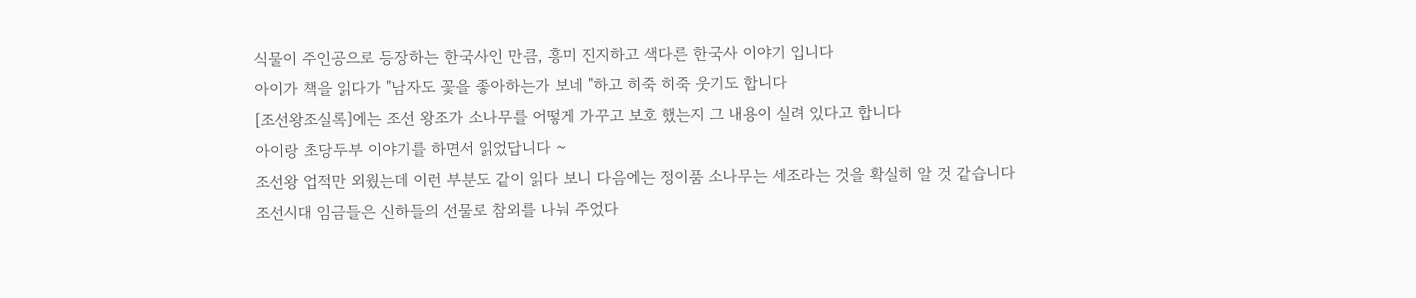식물이 주인공으로 등장하는 한국사인 만큼, 흥미 진지하고 색다른 한국사 이야기 입니다
아이가 책을 읽다가 "남자도 꽃을 좋아하는가 보네 "하고 히죽 히죽 웃기도 합니다
[조선왕조실록]에는 조선 왕조가 소나무를 어떻게 가꾸고 보호 했는지 그 내용이 실려 있다고 합니다
아이랑 초당두부 이야기를 하면서 읽었답니다 ~
조선왕 업적만 외웠는데 이런 부분도 같이 읽다 보니 다음에는 정이품 소나무는 세조라는 것을 확실히 알 것 같습니다
조선시대 임금들은 신하들의 선물로 참외를 나눠 주었다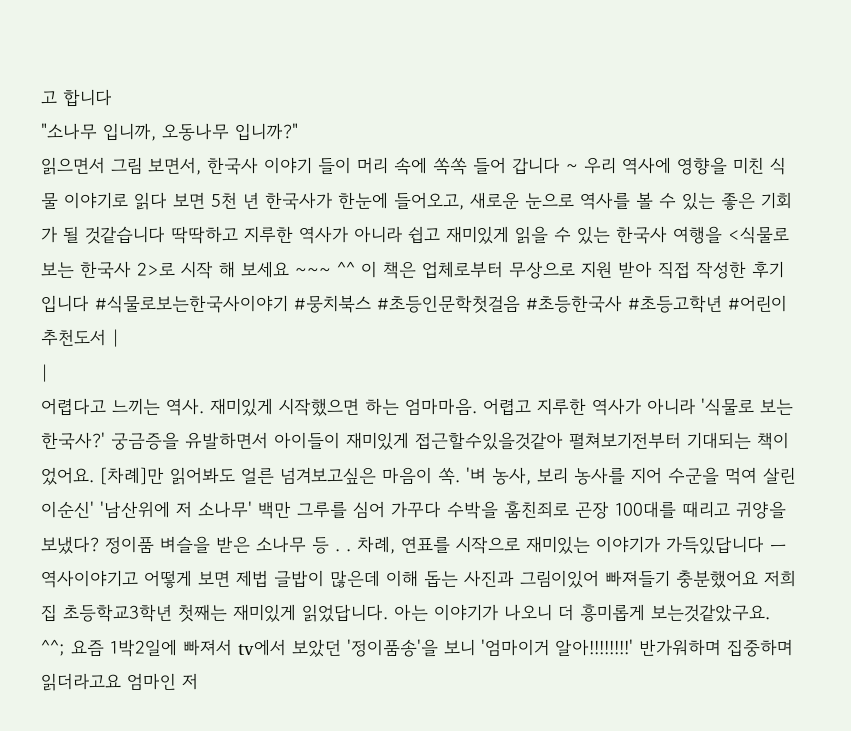고 합니다
"소나무 입니까, 오동나무 입니까?"
읽으면서 그림 보면서, 한국사 이야기 들이 머리 속에 쏙쏙 들어 갑니다 ~ 우리 역사에 영향을 미친 식물 이야기로 읽다 보면 5천 년 한국사가 한눈에 들어오고, 새로운 눈으로 역사를 볼 수 있는 좋은 기회가 될 것같습니다 딱딱하고 지루한 역사가 아니라 쉽고 재미있게 읽을 수 있는 한국사 여행을 <식물로 보는 한국사 2>로 시작 해 보세요 ~~~ ^^ 이 책은 업체로부터 무상으로 지원 받아 직접 작성한 후기 입니다 #식물로보는한국사이야기 #뭉치북스 #초등인문학첫걸음 #초등한국사 #초등고학년 #어린이추천도서 |
|
어렵다고 느끼는 역사. 재미있게 시작했으면 하는 엄마마음. 어렵고 지루한 역사가 아니라 '식물로 보는 한국사?' 궁금증을 유발하면서 아이들이 재미있게 접근할수있을것같아 펼쳐보기전부터 기대되는 책이었어요. [차례]만 읽어봐도 얼른 넘겨보고싶은 마음이 쏙. '벼 농사, 보리 농사를 지어 수군을 먹여 살린 이순신' '남산위에 저 소나무' 백만 그루를 심어 가꾸다 수박을 훔친죄로 곤장 100대를 때리고 귀양을 보냈다? 정이품 벼슬을 받은 소나무 등 . . 차례, 연표를 시작으로 재미있는 이야기가 가득있답니다 ㅡ 역사이야기고 어떻게 보면 제법 글밥이 많은데 이해 돕는 사진과 그림이있어 빠져들기 충분했어요 저희집 초등학교3학년 첫째는 재미있게 읽었답니다. 아는 이야기가 나오니 더 흥미롭게 보는것같았구요. ^^; 요즘 1박2일에 빠져서 tv에서 보았던 '정이품송'을 보니 '엄마이거 알아!!!!!!!!' 반가워하며 집중하며 읽더라고요 엄마인 저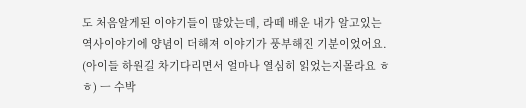도 처음알게된 이야기들이 많았는데, 라떼 배운 내가 알고있는 역사이야기에 양념이 더해져 이야기가 풍부해진 기분이었어요. (아이들 하원길 차기다리면서 얼마나 열심히 읽었는지몰라요 ㅎㅎ) ㅡ 수박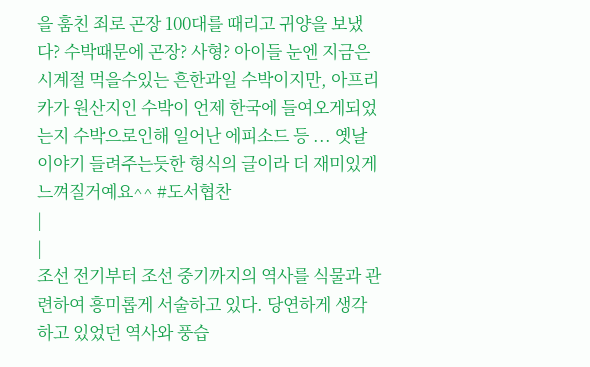을 훔친 죄로 곤장 100대를 때리고 귀양을 보냈다? 수박때문에 곤장? 사형? 아이들 눈엔 지금은 시계절 먹을수있는 흔한과일 수박이지만, 아프리카가 원산지인 수박이 언제 한국에 들여오게되었는지 수박으로인해 일어난 에피소드 등 ... 옛날이야기 들려주는듯한 형식의 글이라 더 재미있게 느껴질거예요^^ #도서협찬
|
|
조선 전기부터 조선 중기까지의 역사를 식물과 관련하여 흥미롭게 서술하고 있다. 당연하게 생각하고 있었던 역사와 풍습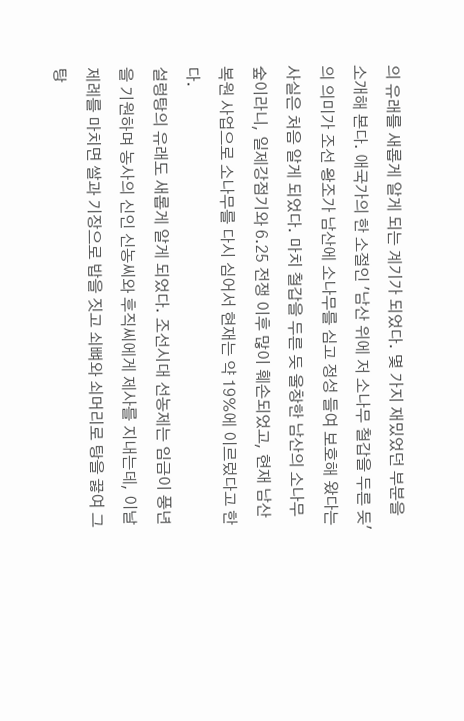의 유래를 새롭게 알게 되는 계기가 되었다. 몇 가지 재밌었던 부분을 소개해 본다. 애국가의 한 소절인 '남산 위에 저 소나무 철갑을 두른 듯'의 의미가 조선 왕조가 남산에 소나무를 심고 정성 들여 보호해 왔다는 사실은 처음 알게 되었다. 마치 철갑을 두른 듯 울창한 남산의 소나무 숲이라니, 일제강점기와 6.25 전쟁 이후 많이 훼손되었고, 현재 남산 복원 사업으로 소나무를 다시 심어서 현재는 약 19%에 이르렀다고 한다.
설렁탕의 유래도 새롭게 알게 되었다. 조선시대 선농제는 임금이 풍년을 기원하며 농사의 신인 신농씨와 후직씨에게 제사를 지내는데, 이날 제례를 마치면 쌀과 기장으로 밥을 짓고 쇠뼈와 쇠머리로 탕을 끓여 그 탕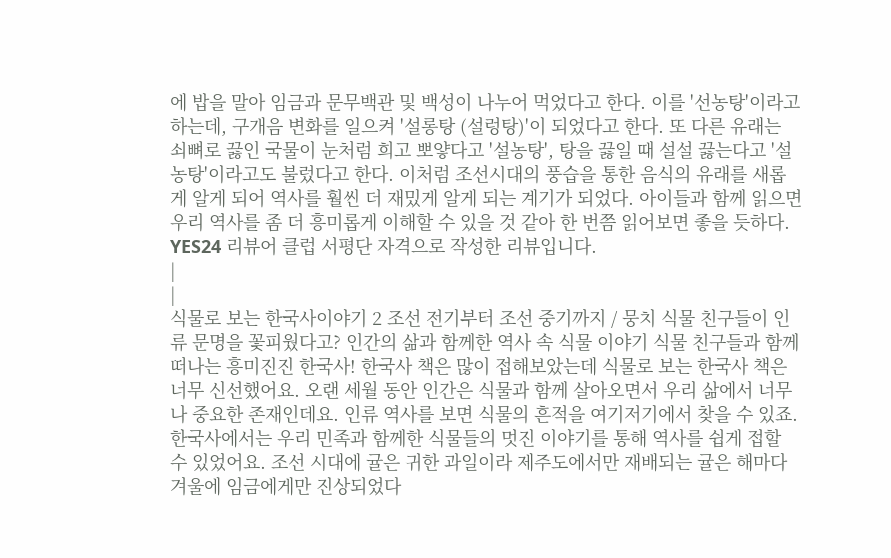에 밥을 말아 임금과 문무백관 및 백성이 나누어 먹었다고 한다. 이를 '선농탕'이라고 하는데, 구개음 변화를 일으켜 '설롱탕 (설렁탕)'이 되었다고 한다. 또 다른 유래는 쇠뼈로 끓인 국물이 눈처럼 희고 뽀얗다고 '설농탕', 탕을 끓일 때 설설 끓는다고 '설농탕'이라고도 불렀다고 한다. 이처럼 조선시대의 풍습을 통한 음식의 유래를 새롭게 알게 되어 역사를 훨씬 더 재밌게 알게 되는 계기가 되었다. 아이들과 함께 읽으면 우리 역사를 좀 더 흥미롭게 이해할 수 있을 것 같아 한 번쯤 읽어보면 좋을 듯하다.
YES24 리뷰어 클럽 서평단 자격으로 작성한 리뷰입니다.
|
|
식물로 보는 한국사이야기 2 조선 전기부터 조선 중기까지 / 뭉치 식물 친구들이 인류 문명을 꽃피웠다고? 인간의 삶과 함께한 역사 속 식물 이야기 식물 친구들과 함께 떠나는 흥미진진 한국사! 한국사 책은 많이 접해보았는데 식물로 보는 한국사 책은 너무 신선했어요. 오랜 세월 동안 인간은 식물과 함께 살아오면서 우리 삶에서 너무나 중요한 존재인데요. 인류 역사를 보면 식물의 흔적을 여기저기에서 찾을 수 있죠. 한국사에서는 우리 민족과 함께한 식물들의 멋진 이야기를 통해 역사를 쉽게 접할 수 있었어요. 조선 시대에 귤은 귀한 과일이라 제주도에서만 재배되는 귤은 해마다 겨울에 임금에게만 진상되었다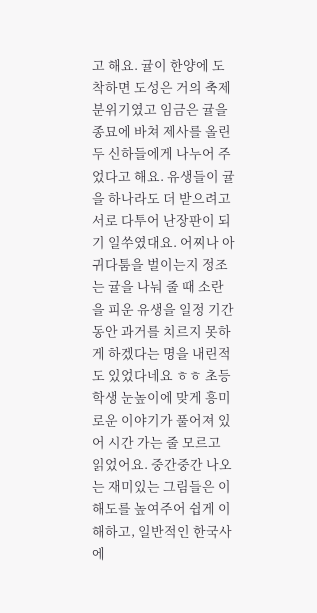고 해요. 귤이 한양에 도착하면 도성은 거의 축제 분위기였고 임금은 귤을 종묘에 바쳐 제사를 올린 두 신하들에게 나누어 주었다고 해요. 유생들이 귤을 하나라도 더 받으려고 서로 다투어 난장판이 되기 일쑤였대요. 어찌나 아귀다툼을 벌이는지 정조는 귤을 나눠 줄 때 소란을 피운 유생을 일정 기간 동안 과거를 치르지 못하게 하겠다는 명을 내린적도 있었다네요 ㅎㅎ 초등학생 눈높이에 맞게 흥미로운 이야기가 풀어져 있어 시간 가는 줄 모르고 읽었어요. 중간중간 나오는 재미있는 그림들은 이해도를 높여주어 쉽게 이해하고, 일반적인 한국사에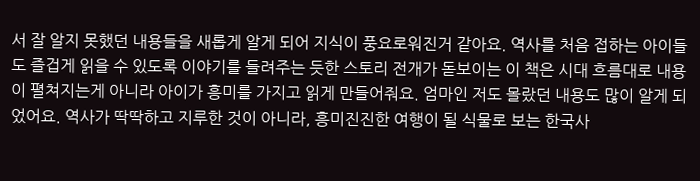서 잘 알지 못했던 내용들을 새롭게 알게 되어 지식이 풍요로워진거 같아요. 역사를 처음 접하는 아이들도 즐겁게 읽을 수 있도록 이야기를 들려주는 듯한 스토리 전개가 돋보이는 이 책은 시대 흐름대로 내용이 펼쳐지는게 아니라 아이가 흥미를 가지고 읽게 만들어줘요. 엄마인 저도 몰랐던 내용도 많이 알게 되었어요. 역사가 딱딱하고 지루한 것이 아니라, 흥미진진한 여행이 될 식물로 보는 한국사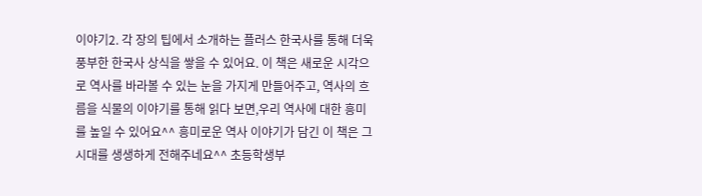이야기2. 각 장의 팁에서 소개하는 플러스 한국사를 통해 더욱 풍부한 한국사 상식을 쌓을 수 있어요. 이 책은 새로운 시각으로 역사를 바라볼 수 있는 눈을 가지게 만들어주고, 역사의 흐름을 식물의 이야기를 통해 읽다 보면,우리 역사에 대한 흥미를 높일 수 있어요^^ 흥미로운 역사 이야기가 담긴 이 책은 그 시대를 생생하게 전해주네요^^ 초등학생부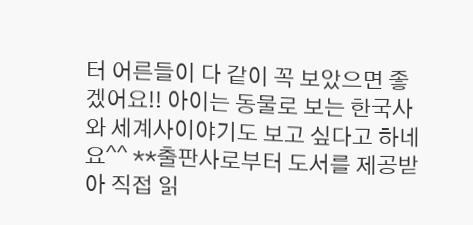터 어른들이 다 같이 꼭 보았으면 좋겠어요!! 아이는 동물로 보는 한국사와 세계사이야기도 보고 싶다고 하네요^^ **출판사로부터 도서를 제공받아 직접 읽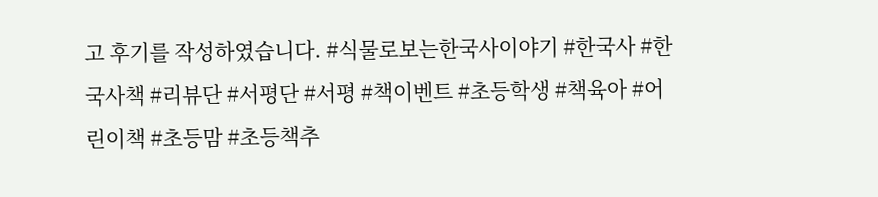고 후기를 작성하였습니다. #식물로보는한국사이야기 #한국사 #한국사책 #리뷰단 #서평단 #서평 #책이벤트 #초등학생 #책육아 #어린이책 #초등맘 #초등책추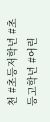천 #초등저학년 #초등고학년 #어린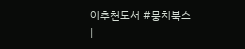이추천도서 #뭉치북스
|